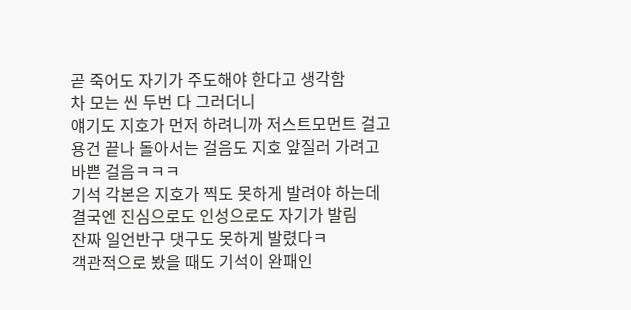곧 죽어도 자기가 주도해야 한다고 생각함
차 모는 씬 두번 다 그러더니
얘기도 지호가 먼저 하려니까 저스트모먼트 걸고
용건 끝나 돌아서는 걸음도 지호 앞질러 가려고
바쁜 걸음ㅋㅋㅋ
기석 각본은 지호가 찍도 못하게 발려야 하는데
결국엔 진심으로도 인성으로도 자기가 발림
잔짜 일언반구 댓구도 못하게 발렸다ㅋ
객관적으로 봤을 때도 기석이 완패인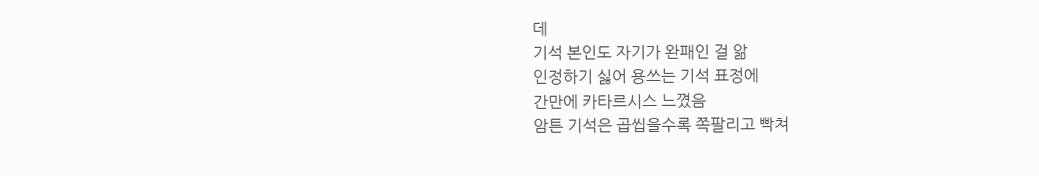데
기석 본인도 자기가 완패인 걸 앎
인정하기 싫어 용쓰는 기석 표정에
간만에 카타르시스 느꼈음
암튼 기석은 곱씹을수록 쪽팔리고 빡쳐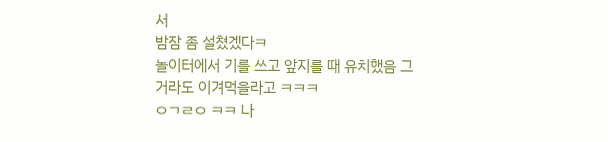서
밤잠 좀 설쳤겠다ㅋ
놀이터에서 기를 쓰고 앞지를 때 유치했음 그거라도 이겨먹을라고 ㅋㅋㅋ
ㅇㄱㄹㅇ ㅋㅋ 나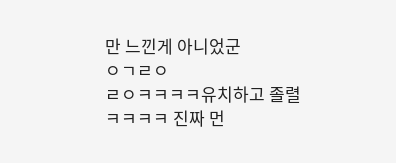만 느낀게 아니었군
ㅇㄱㄹㅇ
ㄹㅇㅋㅋㅋㅋ유치하고 졸렬
ㅋㅋㅋㅋ 진짜 먼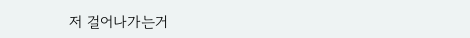저 걸어나가는거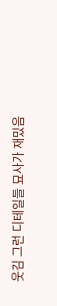웃김 그런 디테일들 묘사가 재밌음